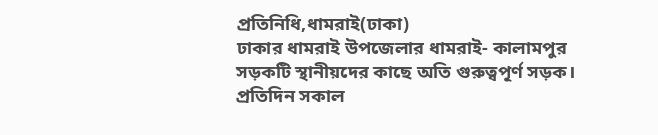প্রতিনিধি,ধামরাই(ঢাকা)
ঢাকার ধামরাই উপজেলার ধামরাই- কালামপুর সড়কটি স্থানীয়দের কাছে অতি গুরুত্বপূর্ণ সড়ক। প্রতিদিন সকাল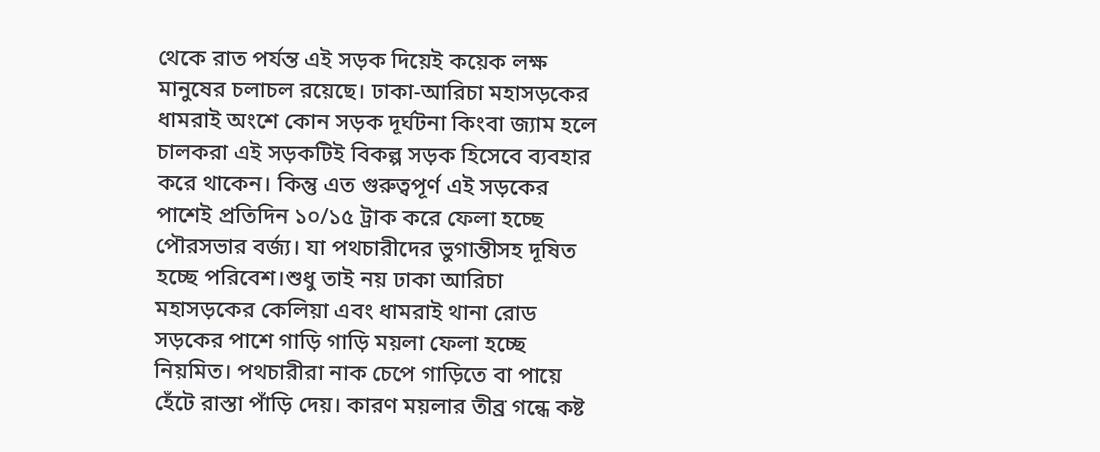থেকে রাত পর্যন্ত এই সড়ক দিয়েই কয়েক লক্ষ মানুষের চলাচল রয়েছে। ঢাকা-আরিচা মহাসড়কের ধামরাই অংশে কোন সড়ক দূর্ঘটনা কিংবা জ্যাম হলে চালকরা এই সড়কটিই বিকল্প সড়ক হিসেবে ব্যবহার করে থাকেন। কিন্তু এত গুরুত্বপূর্ণ এই সড়কের পাশেই প্রতিদিন ১০/১৫ ট্রাক করে ফেলা হচ্ছে পৌরসভার বর্জ্য। যা পথচারীদের ভুগান্তীসহ দূষিত হচ্ছে পরিবেশ।শুধু তাই নয় ঢাকা আরিচা মহাসড়কের কেলিয়া এবং ধামরাই থানা রোড সড়কের পাশে গাড়ি গাড়ি ময়লা ফেলা হচ্ছে নিয়মিত। পথচারীরা নাক চেপে গাড়িতে বা পায়ে হেঁটে রাস্তা পাঁড়ি দেয়। কারণ ময়লার তীব্র গন্ধে কষ্ট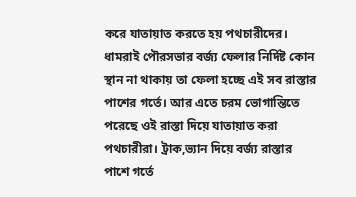করে যাতায়াত করতে হয় পথচারীদের। ধামরাই পৌরসভার বর্জ্য ফেলার নির্দিষ্ট কোন স্থান না থাকায় তা ফেলা হচ্ছে এই সব রাস্তার পাশের গর্তে। আর এতে চরম ভোগান্তিতে পরেছে ওই রাস্তা দিয়ে যাতায়াত করা পথচারীরা। ট্রাক,ভ্যান দিয়ে বর্জ্য রাস্তার পাশে গর্তে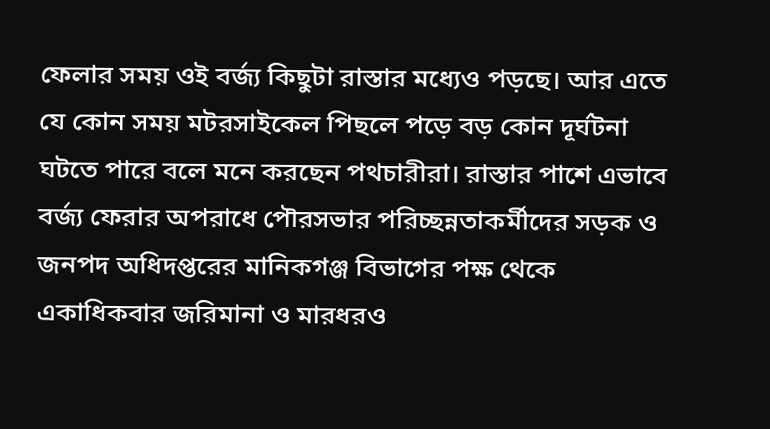ফেলার সময় ওই বর্জ্য কিছুটা রাস্তার মধ্যেও পড়ছে। আর এতে যে কোন সময় মটরসাইকেল পিছলে পড়ে বড় কোন দূর্ঘটনা ঘটতে পারে বলে মনে করছেন পথচারীরা। রাস্তার পাশে এভাবে বর্জ্য ফেরার অপরাধে পৌরসভার পরিচ্ছন্নতাকর্মীদের সড়ক ও জনপদ অধিদপ্তরের মানিকগঞ্জ বিভাগের পক্ষ থেকে একাধিকবার জরিমানা ও মারধরও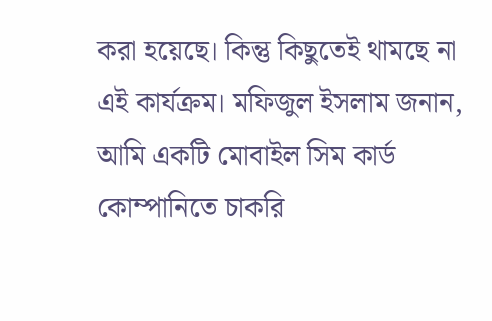করা হয়েছে। কিন্তু কিছুতেই থামছে না এই কার্যক্রম। মফিজুল ইসলাম জনান, আমি একটি মোবাইল সিম কার্ড কোম্পানিতে চাকরি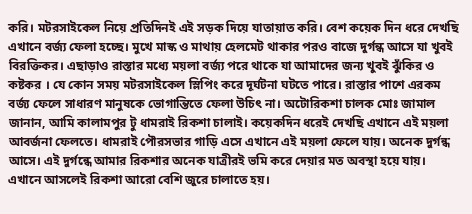করি। মটরসাইকেল নিয়ে প্রতিদিনই এই সড়ক দিয়ে যাতায়াত করি। বেশ কয়েক দিন ধরে দেখছি এখানে বর্জ্য ফেলা হচ্ছে। মুখে মাস্ক ও মাথায় হেলমেট থাকার পরও বাজে দুর্গন্ধ আসে যা খুবই বিরক্তিকর। এছাড়াও রাস্তার মধ্যে ময়লা বর্জ্য পরে থাকে যা আমাদের জন্য খুবই ঝুঁকির ও কষ্টকর । যে কোন সময় মটরসাইকেল স্লিপিং করে দূর্ঘটনা ঘটতে পারে। রাস্তার পাশে এরকম বর্জ্য ফেলে সাধারণ মানুষকে ভোগান্তিতে ফেলা উচিৎ না। অটোরিকশা চালক মোঃ জামাল জানান, আমি কালামপুর টু ধামরাই রিকশা চালাই। কয়েকদিন ধরেই দেখছি এখানে এই ময়লা আবর্জনা ফেলতে। ধামরাই পৌরসভার গাড়ি এসে এখানে এই ময়লা ফেলে যায়। অনেক দুর্গন্ধ আসে। এই দুর্গন্ধে আমার রিকশার অনেক যাত্রীরই ভমি করে দেয়ার মত অবস্থা হয়ে যায়। এখানে আসলেই রিকশা আরো বেশি জুরে চালাতে হয়।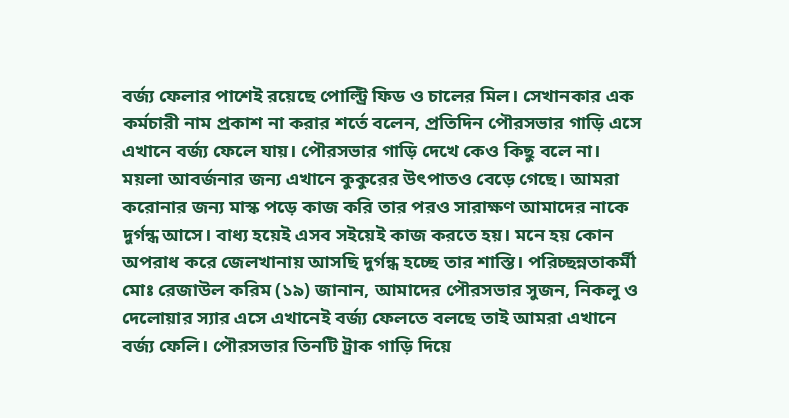বর্জ্য ফেলার পাশেই রয়েছে পোল্ট্রি ফিড ও চালের মিল। সেখানকার এক কর্মচারী নাম প্রকাশ না করার শর্তে বলেন, প্রতিদিন পৌরসভার গাড়ি এসে এখানে বর্জ্য ফেলে যায়। পৌরসভার গাড়ি দেখে কেও কিছু বলে না। ময়লা আবর্জনার জন্য এখানে কুকুরের উৎপাতও বেড়ে গেছে। আমরা করোনার জন্য মাস্ক পড়ে কাজ করি তার পরও সারাক্ষণ আমাদের নাকে দুর্গন্ধ আসে। বাধ্য হয়েই এসব সইয়েই কাজ করতে হয়। মনে হয় কোন অপরাধ করে জেলখানায় আসছি দুর্গন্ধ হচ্ছে তার শাস্তি। পরিচ্ছন্নতাকর্মী মোঃ রেজাউল করিম (১৯) জানান, আমাদের পৌরসভার সুজন, নিকলু ও দেলোয়ার স্যার এসে এখানেই বর্জ্য ফেলতে বলছে তাই আমরা এখানে বর্জ্য ফেলি। পৌরসভার তিনটি ট্রাক গাড়ি দিয়ে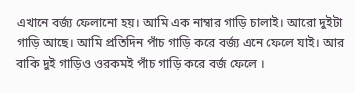এখানে বর্জ্য ফেলানো হয়। আমি এক নাম্বার গাড়ি চালাই। আরো দুইটা গাড়ি আছে। আমি প্রতিদিন পাঁচ গাড়ি করে বর্জ্য এনে ফেলে যাই। আর বাকি দুই গাড়িও ওরকমই পাঁচ গাড়ি করে বর্জ ফেলে ।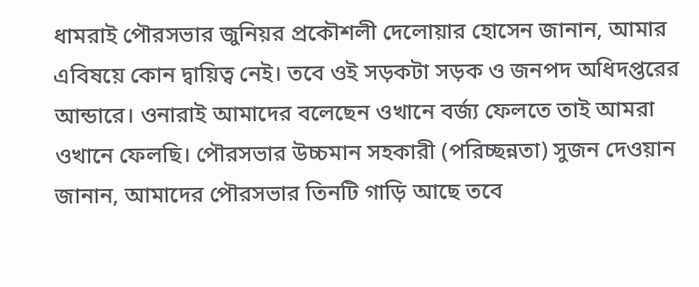ধামরাই পৌরসভার জুনিয়র প্রকৌশলী দেলোয়ার হোসেন জানান, আমার এবিষয়ে কোন দ্বায়িত্ব নেই। তবে ওই সড়কটা সড়ক ও জনপদ অধিদপ্তরের আন্ডারে। ওনারাই আমাদের বলেছেন ওখানে বর্জ্য ফেলতে তাই আমরা ওখানে ফেলছি। পৌরসভার উচ্চমান সহকারী (পরিচ্ছন্নতা) সুজন দেওয়ান জানান, আমাদের পৌরসভার তিনটি গাড়ি আছে তবে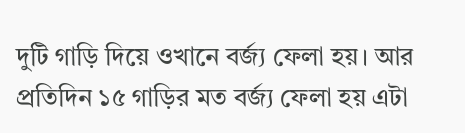দুটি গাড়ি দিয়ে ওখানে বর্জ্য ফেলা হয়। আর প্রতিদিন ১৫ গাড়ির মত বর্জ্য ফেলা হয় এটা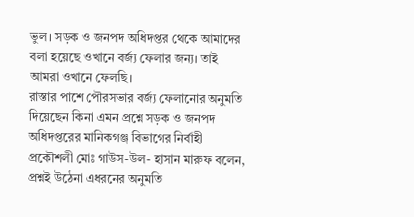ভুল। সড়ক ও জনপদ অধিদপ্তর থেকে আমাদের বলা হয়েছে ওখানে বর্জ্য ফেলার জন্য। তাই আমরা ওখানে ফেলছি।
রাস্তার পাশে পৌরসভার বর্জ্য ফেলানোর অনুমতি দিয়েছেন কিনা এমন প্রশ্নে সড়ক ও জনপদ অধিদপ্তরের মানিকগঞ্জ বিভাগের নির্বাহী প্রকৌশলী মোঃ গাউস-উল- হাসান মারুফ বলেন, প্রশ্নই উঠেনা এধরনের অনুমতি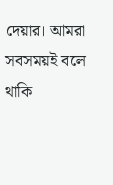দেয়ার। আমরা সবসময়ই বলে থাকি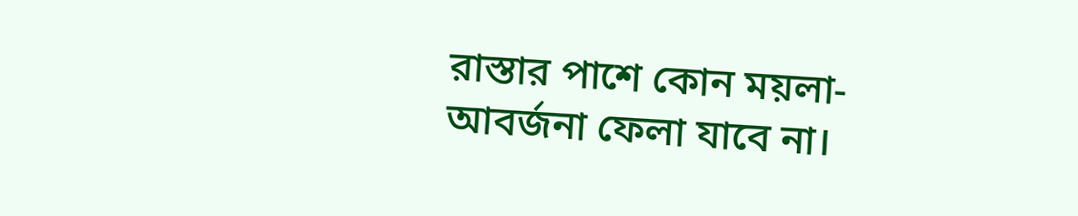রাস্তার পাশে কোন ময়লা- আবর্জনা ফেলা যাবে না।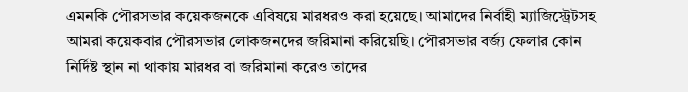এমনকি পৌরসভার কয়েকজনকে এবিষয়ে মারধরও করা হয়েছে। আমাদের নির্বাহী ম্যাজিস্ট্রেটসহ আমরা কয়েকবার পৌরসভার লোকজনদের জরিমানা করিয়েছি। পৌরসভার বর্জ্য ফেলার কোন নির্দিষ্ট স্থান না থাকায় মারধর বা জরিমানা করেও তাদের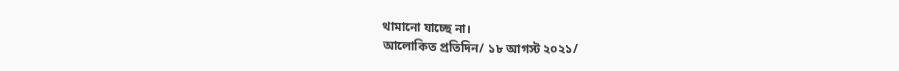থামানো যাচ্ছে না।
আলোকিত প্রতিদিন/ ১৮ আগস্ট ২০২১/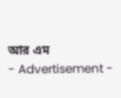আর এম
- Advertisement -